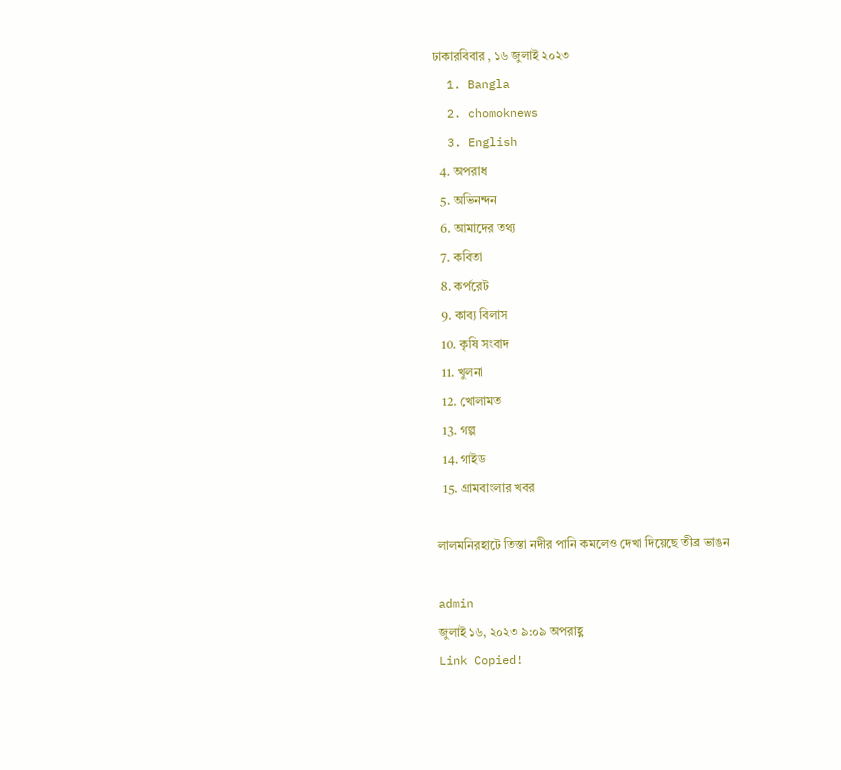ঢাকারবিবার , ১৬ জুলাই ২০২৩
  1. Bangla
  2. chomoknews
  3. English
  4. অপরাধ
  5. অভিনন্দন
  6. আমাদের তথ্য
  7. কবিতা
  8. কর্পরেট
  9. কাব্য বিলাস
  10. কৃষি সংবাদ
  11. খুলনা
  12. খোলামত
  13. গল্প
  14. গাইড
  15. গ্রামবাংলার খবর

লালমনিরহাটে তিস্তা নদীর পানি কমলেও দেখা দিয়েছে তীব্র ভাঙন

admin
জুলাই ১৬, ২০২৩ ৯:০৯ অপরাহ্ণ
Link Copied!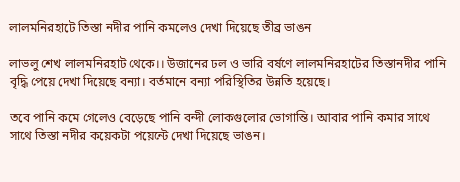লালমনিরহাটে তিস্তা নদীর পানি কমলেও দেখা দিয়েছে তীব্র ভাঙন

লাভলু শেখ লালমনিরহাট থেকে।। উজানের ঢল ও ভারি বর্ষণে লালমনিরহাটের তিস্তানদীর পানি বৃদ্ধি পেয়ে দেখা দিয়েছে বন্যা। বর্তমানে বন্যা পরিস্থিতির উন্নতি হয়েছে।

তবে পানি কমে গেলেও বেড়েছে পানি বন্দী লোকগুলোর ভোগান্তি। আবার পানি কমার সাথে সাথে তিস্তা নদীর কয়েকটা পয়েন্টে দেখা দিয়েছে ভাঙন।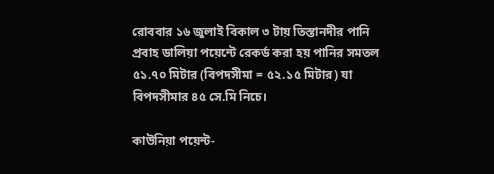রোববার ১৬ জুলাই বিকাল ৩ টায় তিস্তানদীর পানি প্রবাহ ডালিয়া পয়েন্টে রেকর্ড করা হয় পানির সমতল ৫১.৭০ মিটার (বিপদসীমা = ৫২.১৫ মিটার) যা বিপদসীমার ৪৫ সে.মি নিচে।

কাউনিয়া পয়েন্ট-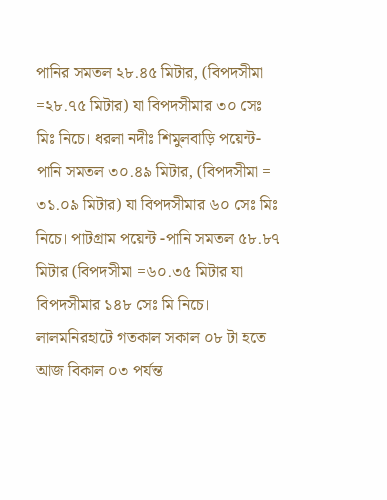পানির সমতল ২৮.৪৫ মিটার, (বিপদসীমা =২৮.৭৫ মিটার) যা বিপদসীমার ৩০ সেঃ মিঃ নিচে। ধরলা নদীঃ শিমুলবাড়ি পয়েন্ট-পানি সমতল ৩০.৪৯ মিটার, (বিপদসীমা = ৩১.০৯ মিটার) যা বিপদসীমার ৬০ সেঃ মিঃ নিচে। পাটগ্রাম পয়েন্ট -পানি সমতল ৫৮.৮৭ মিটার (বিপদসীমা =৬০.৩৫ মিটার যা বিপদসীমার ১৪৮ সেঃ মি নিচে। লালমনিরহাটে গতকাল সকাল ০৮ টা হতে আজ বিকাল ০৩ পর্যন্ত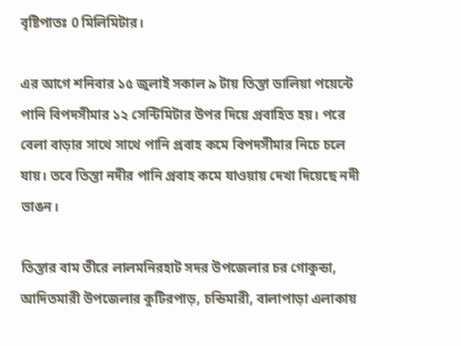বৃষ্টিপাতঃ 0 মিলিমিটার।

এর আগে শনিবার ১৫ জুলাই সকাল ৯ টায় তিস্তা ডালিয়া পয়েন্টে পানি বিপদসীমার ১২ সেন্টিমিটার উপর দিয়ে প্রবাহিত হয়। পরে বেলা বাড়ার সাথে সাথে পানি প্রবাহ কমে বিপদসীমার নিচে চলে যায়। তবে তিস্তা নদীর পানি প্রবাহ কমে যাওয়ায় দেখা দিয়েছে নদী ভাঙন।

তিস্তার বাম তীরে লালমনিরহাট সদর উপজেলার চর গোকুন্ডা, আদিতমারী উপজেলার কুটিরপাড়, চন্ডিমারী, বালাপাড়া এলাকায়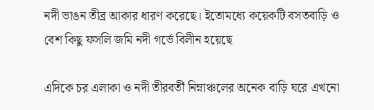নদী ভাঙন তীব্র আকার ধারণ করেছে। ইতোমধ্যে কয়েকটি বসতবাড়ি ও বেশ কিছু ফসলি জমি নদী গর্ভে বিলীন হয়েছে

এদিকে চর এলাকা ও নদী তীরবর্তী নিম্নাঞ্চলের অনেক বাড়ি ঘরে এখনো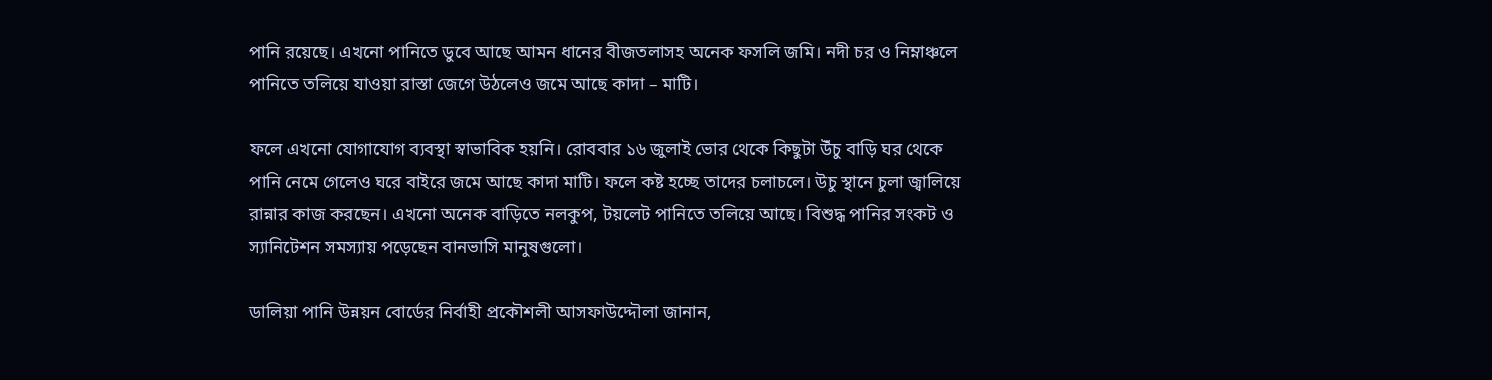পানি রয়েছে। এখনো পানিতে ডুবে আছে আমন ধানের বীজতলাসহ অনেক ফসলি জমি। নদী চর ও নিম্নাঞ্চলে পানিতে তলিয়ে যাওয়া রাস্তা জেগে উঠলেও জমে আছে কাদা – মাটি।

ফলে এখনো যোগাযোগ ব্যবস্থা স্বাভাবিক হয়নি। রোববার ১৬ জুলাই ভোর থেকে কিছুটা উঁচু বাড়ি ঘর থেকে পানি নেমে গেলেও ঘরে বাইরে জমে আছে কাদা মাটি। ফলে কষ্ট হচ্ছে তাদের চলাচলে। উচু স্থানে চুলা জ্বালিয়ে রান্নার কাজ করছেন। এখনো অনেক বাড়িতে নলকুপ, টয়লেট পানিতে তলিয়ে আছে। বিশুদ্ধ পানির সংকট ও স্যানিটেশন সমস্যায় পড়েছেন বানভাসি মানুষগুলো।

ডালিয়া পানি উন্নয়ন বোর্ডের নির্বাহী প্রকৌশলী আসফাউদ্দৌলা জানান,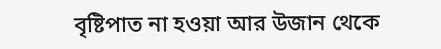বৃষ্টিপাত না হওয়া আর উজান থেকে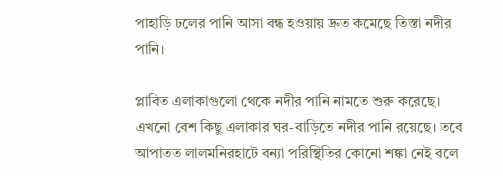পাহাড়ি ঢলের পানি আসা বন্ধ হওয়ায় দ্রুত কমেছে তিস্তা নদীর পানি।

প্লাবিত এলাকাগুলো থেকে নদীর পানি নামতে শুরু করেছে। এখনো বেশ কিছু এলাকার ঘর-বাড়িতে নদীর পানি রয়েছে। তবে আপাতত লালমনিরহাটে বন্যা পরিস্থিতির কোনো শঙ্কা নেই বলে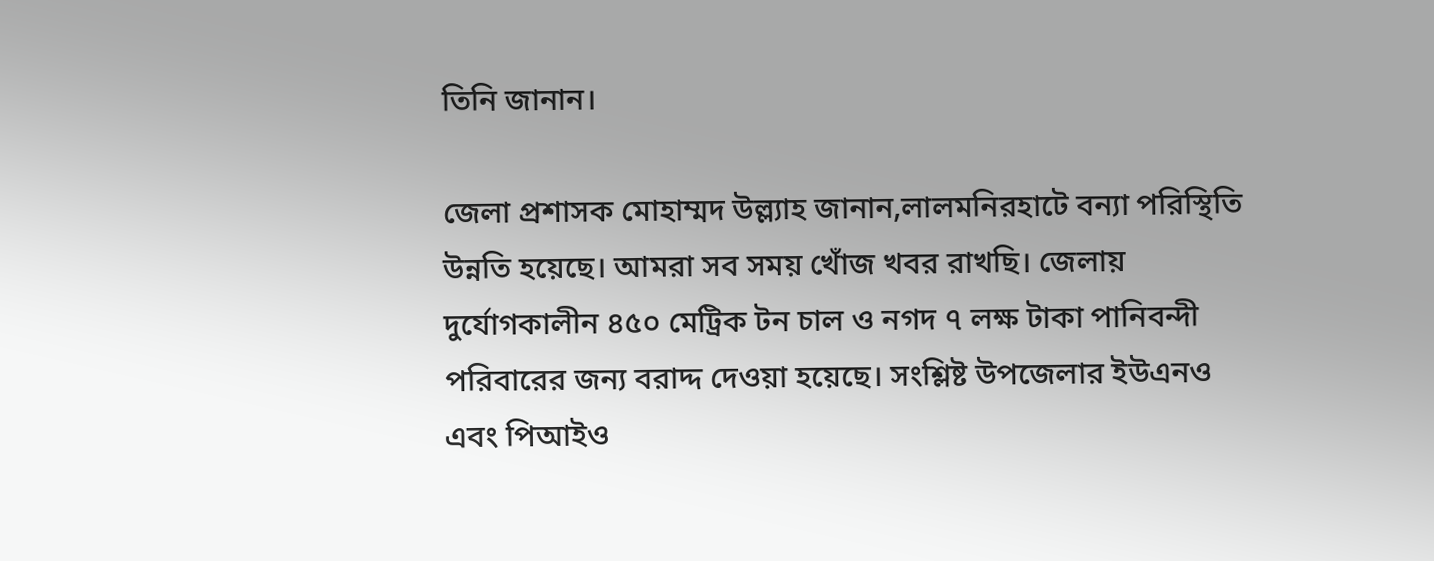তিনি জানান।

জেলা প্রশাসক মোহাম্মদ উল্ল্যাহ জানান,লালমনিরহাটে বন্যা পরিস্থিতি উন্নতি হয়েছে। আমরা সব সময় খোঁজ খবর রাখছি। জেলায় দুর্যোগকালীন ৪৫০ মেট্রিক টন চাল ও নগদ ৭ লক্ষ টাকা পানিবন্দী পরিবারের জন্য বরাদ্দ দেওয়া হয়েছে। সংশ্লিষ্ট উপজেলার ইউএনও এবং পিআইও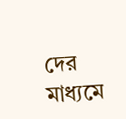দের মাধ্যমে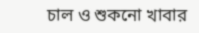চাল ও শুকনো খাবার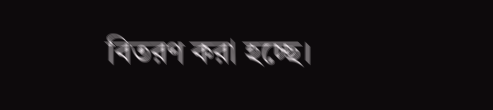বিতরণ করা হচ্ছে।